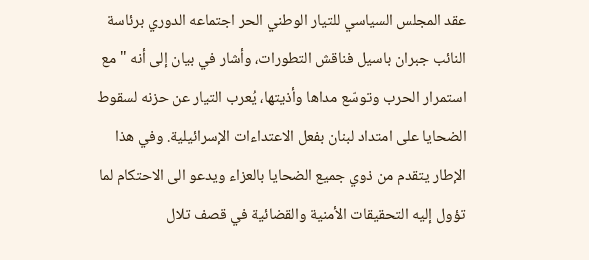عقد المجلس السياسي للتيار الوطني الحر اجتماعه الدوري برئاسة النائب جبران باسيل فناقش التطورات، وأشار في بيان إلى أنه "مع استمرار الحرب وتوسّع مداها وأذيتها، يُعرب التيار عن حزنه لسقوط الضحايا على امتداد لبنان بفعل الاعتداءات الإسرائيلية. وفي هذا الإطار يتقدم من ذوي جميع الضحايا بالعزاء ويدعو الى الاحتكام لما تؤول إليه التحقيقات الأمنية والقضائية في قصف تلال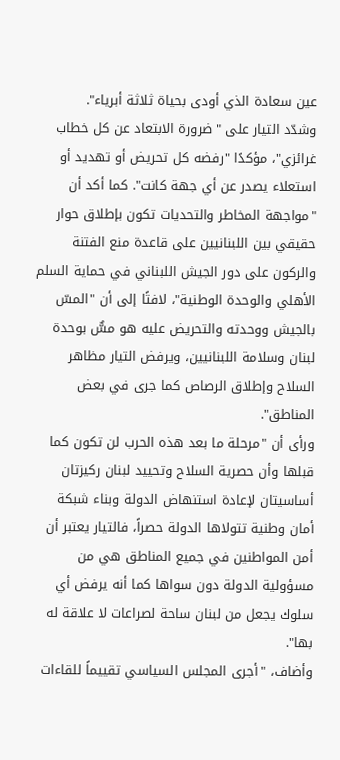عين سعادة الذي أودى بحياة ثلاثة أبرياء".
وشدّد التيار على "ضرورة الابتعاد عن كل خطاب غرائزي"، مؤكدًا "رفضه كل تحريض أو تهديد أو استعلاء يصدر عن أي جهة كانت". كما أكد أن "مواجهة المخاطر والتحديات تكون بإطلاق حوار حقيقي بين اللبنانيين على قاعدة منع الفتنة والركون على دور الجيش اللبناني في حماية السلم الأهلي والوحدة الوطنية"، لافتًا إلى أن "المسّ بالجيش ووحدته والتحريض عليه هو مسٌّ بوحدة لبنان وسلامة اللبنانيين، ويرفض التيار مظاهر السلاح وإطلاق الرصاص كما جرى في بعض المناطق".
ورأى أن "مرحلة ما بعد هذه الحرب لن تكون كما قبلها وأن حصرية السلاح وتحييد لبنان ركيزتان أساسيتان لإعادة استنهاض الدولة وبناء شبكة أمان وطنية تتولاها الدولة حصراً، فالتيار يعتبر أن أمن المواطنين في جميع المناطق هي من مسؤولية الدولة دون سواها كما أنه يرفض أي سلوك يجعل من لبنان ساحة لصراعات لا علاقة له بها".
وأضاف، "أجرى المجلس السياسي تقييماً للقاءات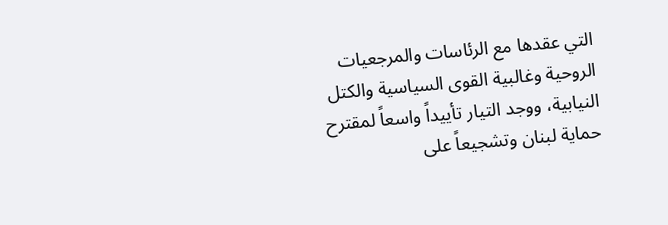التي عقدها مع الرئاسات والمرجعيات الروحية وغالبية القوى السياسية والكتل النيابية، ووجد التيار تأييداً واسعاً لمقترح حماية لبنان وتشجيعاً على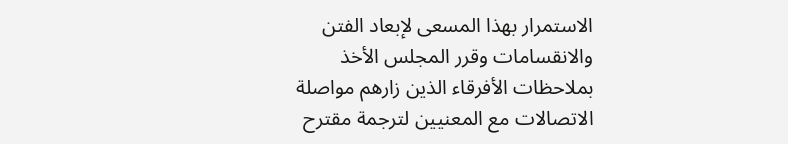الاستمرار بهذا المسعى لإبعاد الفتن والانقسامات وقرر المجلس الأخذ بملاحظات الأفرقاء الذين زارهم مواصلة الاتصالات مع المعنيين لترجمة مقترح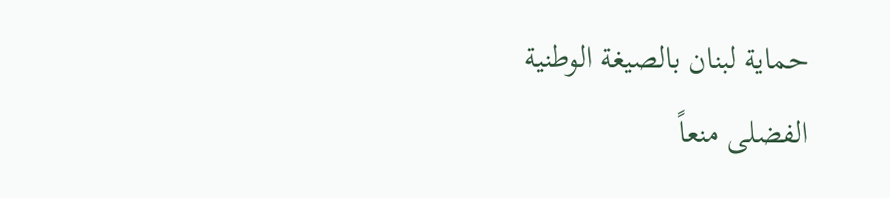حماية لبنان بالصيغة الوطنية الفضلى منعاً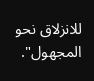للانزلاق نحو المجهول".